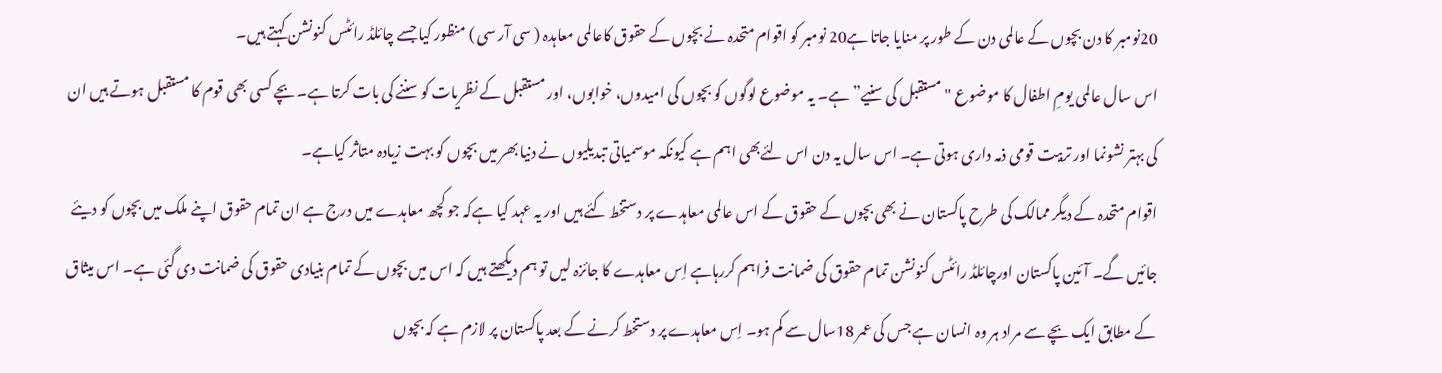20نومبر کا دن بچوں کے عالمی دن کے طور پر منایا جاتا ہے20 نومبر کو اقوام متحدہ نے بچوں کے حقوق کاعالمی معاہدہ ( سی آر سی ) منظور کیا جسے چائلڈ رائٹس کنونشن کہتے ہیں۔
اس سال عالمی یومِ اطفال کا موضوع "مستقبل کی سنیے” ہے۔ یہ موضوع لوگوں کو بچوں کی امیدوں، خوابوں، اور مستقبل کے نظریات کو سننے کی بات کرتا ہے۔ بچے کسی بھی قوم کا مستقبل ہوتے ہیں ان کی بہتر نشونما اور تربیت قومی ذمہ داری ہوتی ہے۔ اس سال یہ دن اس لئےبھی اہم ہے کیونکہ موسمیاتی تبدیلیوں نے دنیا بھر میں بچوں کو بہت زیادہ متاثر کیاہے۔
اقوام متحدہ کے دیگر ممالک کی طرح پاکستان نے بھی بچوں کے حقوق کے اس عالمی معاہدے پر دستخط کئے ہیں اور یہ عہد کیا ہےکہ جو کچھ معاہدے میں درج ہے ان تمام حقوق اپنے ملک میں بچوں کو دیئے جائیں گے۔ آئین پاکستان اورچائلڈ رائٹس کنونشن تمام حقوق کی ضمانت فراہم کررہاہے اِس معاہدے کا جائزہ لیں تو ہم دیکھتے ہیں کہ اس میں بچوں کے تمام بنیادی حقوق کی ضمانت دی گئی ہے۔ اس میثاق کے مطابق ایک بچے سے مراد ہر وہ انسان ہے جس کی عمر 18سال سے کم ہو۔ اِس معاہدے پر دستخط کرنے کے بعد پاکستان پر لازم ہے کہ بچوں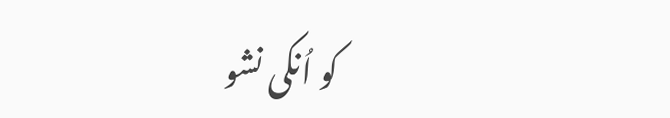کو اُنکی نشو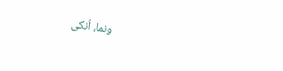ونما، اُنکی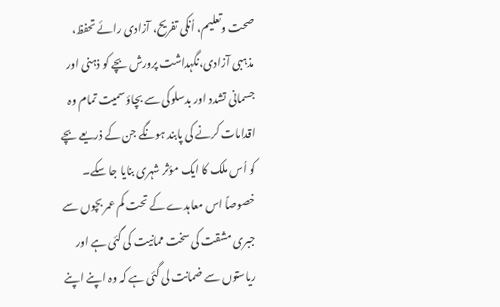صحت وتعلیم، اُنکی تفریح، آزادی رائے تحفظ، مذہبی آزادی،نگہداشت پرورش بچے کو ذہنی اور جسمانی تشدد اور بدسلوکی سے بچاؤ سمیت تمام وہ اقدامات کرنے کی پابند ہونگے جن کے ذریعے بچے کو اُس ملک کا ایک مؤثر شہری بنایا جا سکے۔
خصوصاً اس معاہدے کے تحت کم عمر بچوں سے جبری مشقت کی سخت ممانیت کی گئی ہے اور ریاستوں سے ضمانت لی گئی ہے کہ وہ اپنے اپنے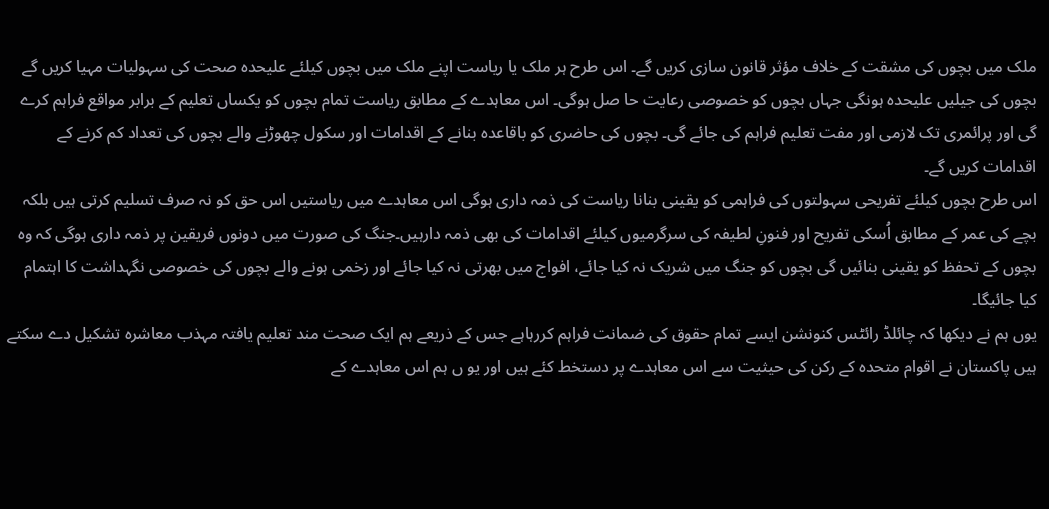ملک میں بچوں کی مشقت کے خلاف مؤثر قانون سازی کریں گے۔ اس طرح ہر ملک یا ریاست اپنے ملک میں بچوں کیلئے علیحدہ صحت کی سہولیات مہیا کریں گے بچوں کی جیلیں علیحدہ ہونگی جہاں بچوں کو خصوصی رعایت حا صل ہوگی۔ اس معاہدے کے مطابق ریاست تمام بچوں کو یکساں تعلیم کے برابر مواقع فراہم کرے گی اور پرائمری تک لازمی اور مفت تعلیم فراہم کی جائے گی۔ بچوں کی حاضری کو باقاعدہ بنانے کے اقدامات اور سکول چھوڑنے والے بچوں کی تعداد کم کرنے کے اقدامات کریں گے۔
اس طرح بچوں کیلئے تفریحی سہولتوں کی فراہمی کو یقینی بنانا ریاست کی ذمہ داری ہوگی اس معاہدے میں ریاستیں اس حق کو نہ صرف تسلیم کرتی ہیں بلکہ بچے کی عمر کے مطابق اُسکی تفریح اور فنونِ لطیفہ کی سرگرمیوں کیلئے اقدامات کی بھی ذمہ دارہیں۔جنگ کی صورت میں دونوں فریقین پر ذمہ داری ہوگی کہ وہ بچوں کے تحفظ کو یقینی بنائیں گی بچوں کو جنگ میں شریک نہ کیا جائے، افواج میں بھرتی نہ کیا جائے اور زخمی ہونے والے بچوں کی خصوصی نگہداشت کا اہتمام کیا جائیگا۔
یوں ہم نے دیکھا کہ چائلڈ رائٹس کنونشن ایسے تمام حقوق کی ضمانت فراہم کررہاہے جس کے ذریعے ہم ایک صحت مند تعلیم یافتہ مہذب معاشرہ تشکیل دے سکتے ہیں پاکستان نے اقوام متحدہ کے رکن کی حیثیت سے اس معاہدے پر دستخط کئے ہیں اور یو ں ہم اس معاہدے کے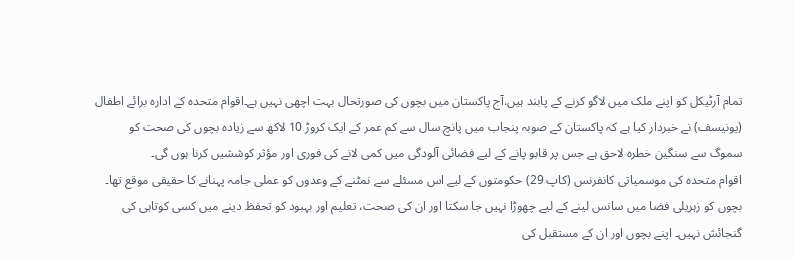تمام آرٹیکل کو اپنے ملک میں لاگو کرنے کے پابند ہیں.آج پاکستان میں بچوں کی صورتحال بہت اچھی نہیں ہے۔اقوام متحدہ کے ادارہ برائے اطفال (یونیسف) نے خبردار کیا ہے کہ پاکستان کے صوبہ پنجاب میں پانچ سال سے کم عمر کے ایک کروڑ 10 لاکھ سے زیادہ بچوں کی صحت کو سموگ سے سنگین خطرہ لاحق ہے جس پر قابو پانے کے لیے فضائی آلودگی میں کمی لانے کی فوری اور مؤثر کوششیں کرنا ہوں گی۔
اقوام متحدہ کی موسمیاتی کانفرنس (کاپ 29) حکومتوں کے لیے اس مسئلے سے نمٹنے کے وعدوں کو عملی جامہ پہنانے کا حقیقی موقع تھا۔ بچوں کو زہریلی فضا میں سانس لینے کے لیے چھوڑا نہیں جا سکتا اور ان کی صحت، تعلیم اور بہبود کو تحفظ دینے میں کسی کوتاہی کی گنجائش نہیں۔ اپنے بچوں اور ان کے مستقبل کی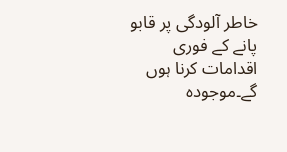خاطر آلودگی پر قابو پانے کے فوری اقدامات کرنا ہوں گے۔موجودہ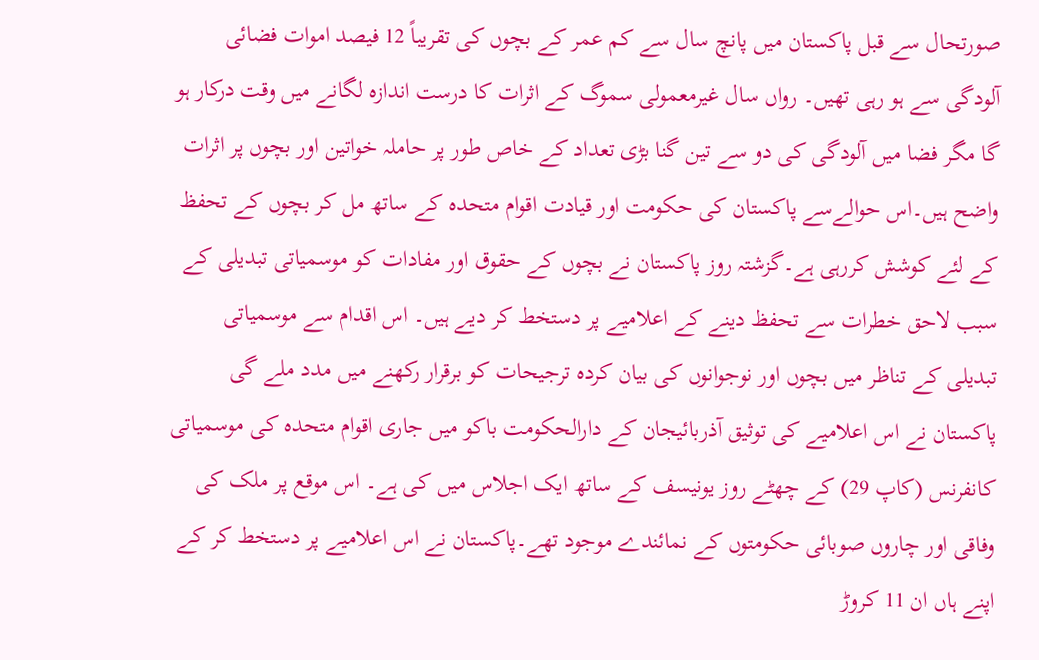صورتحال سے قبل پاکستان میں پانچ سال سے کم عمر کے بچوں کی تقریباً 12 فیصد اموات فضائی آلودگی سے ہو رہی تھیں۔ رواں سال غیرمعمولی سموگ کے اثرات کا درست اندازہ لگانے میں وقت درکار ہو گا مگر فضا میں آلودگی کی دو سے تین گنا بڑی تعداد کے خاص طور پر حاملہ خواتین اور بچوں پر اثرات واضح ہیں۔اس حوالےسے پاکستان کی حکومت اور قیادت اقوام متحدہ کے ساتھ مل کر بچوں کے تحفظ کے لئے کوشش کررہی ہے۔گزشتہ روز پاکستان نے بچوں کے حقوق اور مفادات کو موسمیاتی تبدیلی کے سبب لاحق خطرات سے تحفظ دینے کے اعلامیے پر دستخط کر دیے ہیں۔ اس اقدام سے موسمیاتی تبدیلی کے تناظر میں بچوں اور نوجوانوں کی بیان کردہ ترجیحات کو برقرار رکھنے میں مدد ملے گی پاکستان نے اس اعلامیے کی توثیق آذربائیجان کے دارالحکومت باکو میں جاری اقوام متحدہ کی موسمیاتی کانفرنس (کاپ 29) کے چھٹے روز یونیسف کے ساتھ ایک اجلاس میں کی ہے۔ اس موقع پر ملک کی وفاقی اور چاروں صوبائی حکومتوں کے نمائندے موجود تھے۔پاکستان نے اس اعلامیے پر دستخط کر کے اپنے ہاں ان 11 کروڑ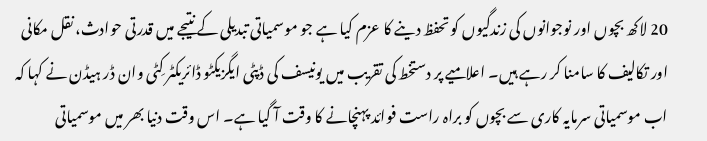20 لاکھ بچوں اور نوجوانوں کی زندگیوں کو تحفظ دینے کا عزم کیا ہے جو موسمیاتی تبدیلی کے نتیجے میں قدرتی حوادث، نقل مکانی اور تکالیف کا سامنا کر رہے ہیں۔ اعلامیے پر دستخط کی تقریب میں یونیسف کی ڈپٹی ایگزیکٹو ڈائریکٹر کِٹی وان ڈر ہیڈن نے کہا کہ اب موسمیاتی سرمایہ کاری سے بچوں کو براہ راست فوائد پہنچانے کا وقت آ گیا ہے۔ اس وقت دنیا بھر میں موسمیاتی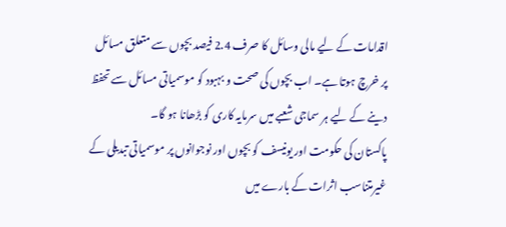اقدامات کے لیے مالی وسائل کا صرف 2.4 فیصد بچوں سے متعلق مسائل پر خرچ ہوتا ہے۔ اب بچوں کی صحت و بہبود کو موسمیاتی مسائل سے تحفظ دینے کے لیے ہر سماجی شعبے میں سرمایہ کاری کو بڑھانا ہو گا۔
پاکستان کی حکومت اور یونیسف کو بچوں اور نوجوانوں پر موسمیاتی تبدیلی کے غیرمتناسب اثرات کے بارے میں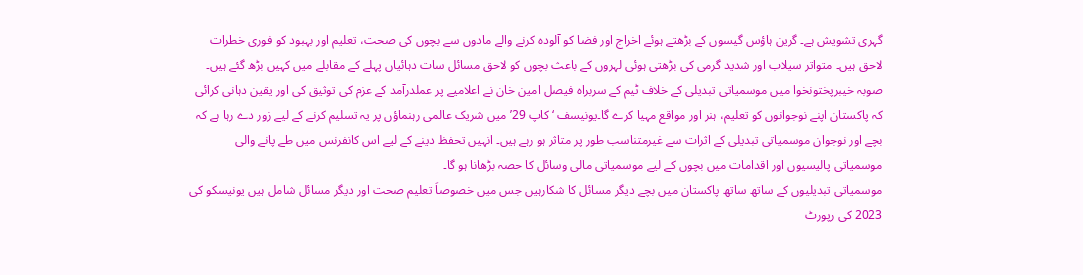گہری تشویش ہے۔ گرین ہاؤس گیسوں کے بڑھتے ہوئے اخراج اور فضا کو آلودہ کرنے والے مادوں سے بچوں کی صحت، تعلیم اور بہبود کو فوری خطرات لاحق ہیں۔ متواتر سیلاب اور شدید گرمی کی بڑھتی ہوئی لہروں کے باعث بچوں کو لاحق مسائل سات دہائیاں پہلے کے مقابلے میں کہیں بڑھ گئے ہیں۔
صوبہ خیبرپختونخوا میں موسمیاتی تبدیلی کے خلاف ٹیم کے سربراہ فیصل امین خان نے اعلامیے پر عملدرآمد کے عزم کی توثیق کی اور یقین دہانی کرائی کہ پاکستان اپنے نوجوانوں کو تعلیم، ہنر اور مواقع مہیا کرے گا۔یونیسف ‘کاپ 29’ میں شریک عالمی رہنماؤں پر یہ تسلیم کرنے کے لیے زور دے رہا ہے کہ بچے اور نوجوان موسمیاتی تبدیلی کے اثرات سے غیرمتناسب طور پر متاثر ہو رہے ہیں۔ انہیں تحفظ دینے کے لیے اس کانفرنس میں طے پانے والی موسمیاتی پالیسیوں اور اقدامات میں بچوں کے لیے موسمیاتی مالی وسائل کا حصہ بڑھانا ہو گا۔
موسمیاتی تبدیلیوں کے ساتھ ساتھ پاکستان میں بچے دیگر مسائل کا شکارہیں جس میں خصوصاَ تعلیم صحت اور دیگر مسائل شامل ہیں یونیسکو کی 2023 کی رپورٹ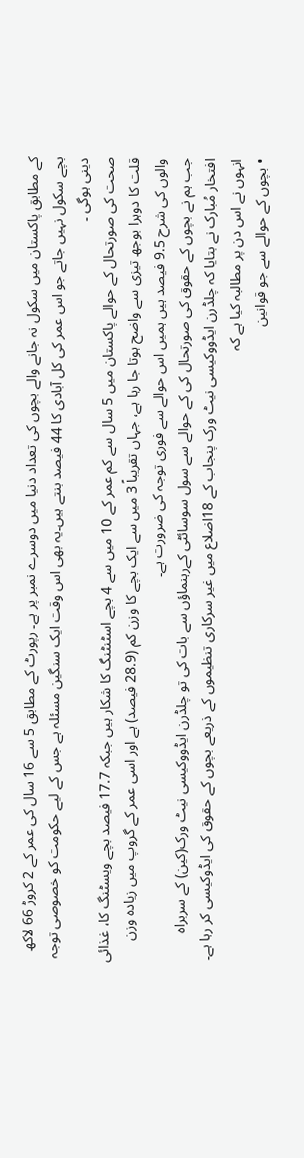کے مطابق پاکستان میں سکول نہ جانے والے بچوں کی تعداد دنیا میں دوسرے نمبر پر ہے۔ رپورٹ کے مطابق 5 سے 16 سال کی عمر کے 2 کروڑ 66 لاکھ بچے سکول نہیں جاتے جو اس عمر کی کل آبادی کا 44 فیصد بنتے ہیں۔یہ بھی اس وقت ایک سنگین مسئلہ ہے جس کے لیے حکومت کو خصوصی توجہ دینی ہوگی ۔
صحت کی صورتحال کے حوالے پاکستان میں 5 سال سے کم عمر کے 10 میں سے 4 بچے اسٹنٹنگ کا شکار ہیں جبکہ 17.7 فیصد بچے ویسٹنگ کا، غذائی قلت کا دوہرا بوجھ تیزی سے واضح ہوتا جا رہا ہے، جہاں تقریباً 3 میں سے ایک بچے کا وزن کم (28.9 فیصد) ہے اور اسی عمر کے گروپ میں زیادہ وزن والوں کی شرح 9.5 فیصد ہیں ہمیں اس حوالے سے فوری توجہ کی ضرورت ہے۔
جب ہم نے بچوں کے حقوق کی صورتحال کی کے حوالے سے سول سوسائٹی کےرہنماؤں سے بات کی تو چلڈرن ایڈووکیسی نیٹ ورک(کین) کے سربراہ افتخار مُبارک نے بتایا کہ چلڈرن ایڈووکیسی نیٹ ورک پنجاب کے 18اضلاع میں غیر سرکاری تنظیموں کے ذریعے بچوں کے حقوق کی ایڈوکیسی کر رہا ہے۔ انہوں نے اس دن پر مطالبہ کیا ہے کہ
• بچوں کے حوالے سے جو قوانین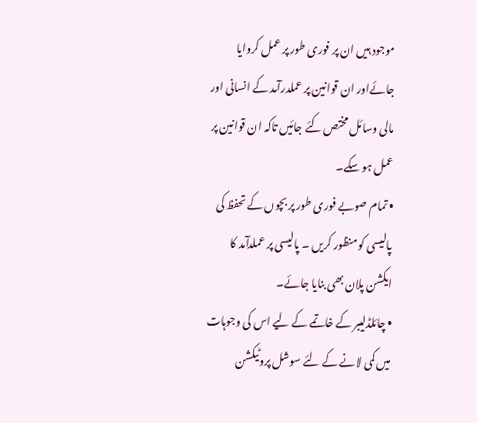موجود ہیں ان پر فوری طور پر عمل کروایا جائےاور ان قوانین پر عملدرآمد کے انسانی اور مالی وسائل مختص کئے جائیں تاکہ ان قوانین پر عمل ہو سکے۔
• تمام صوبے فوری طور پر بچوں کے تحفظ کی پالیسی کو منظور کریں ۔ پالیسی پر عملدآمد کا ایکشن پلان بھی بنایا جائے۔
• چائلڈلیبر کے خاتمے کے لیے اس کی وجوہات میں کمی لانے کے لئے سوشل پروٹیکشن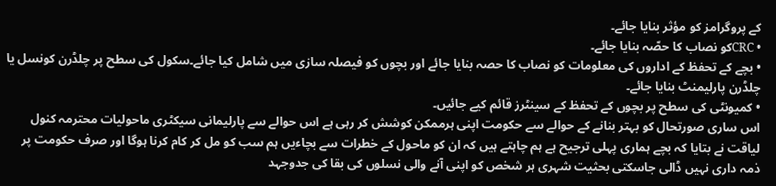کے پروگرامز کو مؤثر بنایا جائے۔
• CRCکو نصاب کا حصّہ بنایا جائے۔
• بچے کے تحفظ کے اداروں کی معلومات کو نصاب کا حصہ بنایا جائے اور بچوں کو فیصلہ سازی میں شامل کیا جائے۔سکول کی سطح پر چلڈرن کونسل یا چلڈرن پارلیمنٹ بنایا جائے۔
• کمیونٹی کی سطح پر بچوں کے تحفظ کے سینٹرز قائم کیے جائیں۔
اس ساری صورتحال کو بہتر بنانے کے حوالے سے حکومت اپنی ہرممکن کوشش کر رہی ہے اس حوالے سے پارلیمانی سیکٹری ماحولیات محترمہ کنول لیاقت نے بتایا کہ بچے ہماری پہلی ترجیح ہے ہم چاہتے ہیں کہ ان کو ماحول کے خطرات سے بچاءیں ہم سب کو مل کر کام کرنا ہوگا اور صرف حکومت پر ذمہ داری نہیں ڈالی جاسکتی بحثیت شہری ہر شخص کو اپنی آنے والی نسلوں کی بقا کی جدوجہد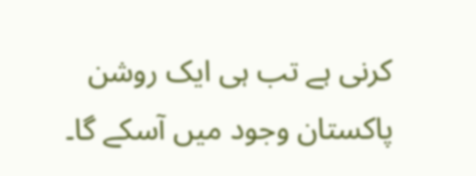کرنی ہے تب ہی ایک روشن پاکستان وجود میں آسکے گا۔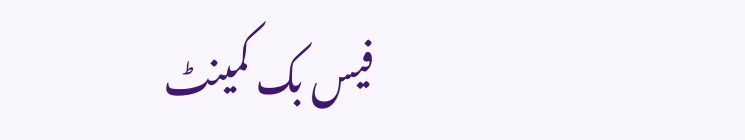فیس بک کمینٹ